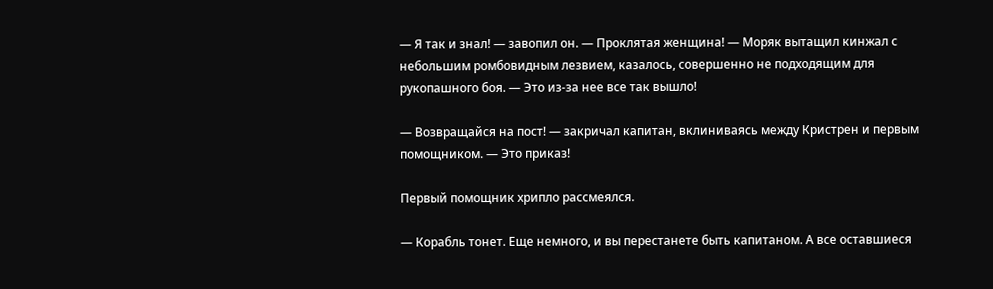— Я так и знал! — завопил он. — Проклятая женщина! — Моряк вытащил кинжал с небольшим ромбовидным лезвием, казалось, совершенно не подходящим для рукопашного боя. — Это из-за нее все так вышло!

— Возвращайся на пост! — закричал капитан, вклиниваясь между Кристрен и первым помощником. — Это приказ!

Первый помощник хрипло рассмеялся.

— Корабль тонет. Еще немного, и вы перестанете быть капитаном. А все оставшиеся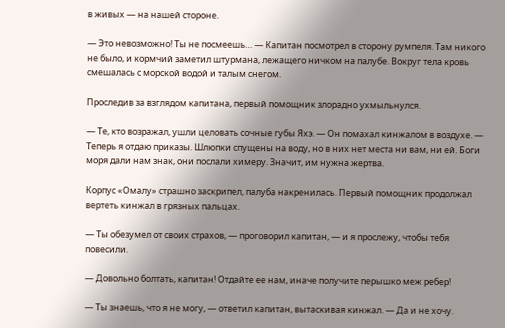в живых — на нашей стороне.

— Это невозможно! Ты не посмеешь… — Капитан посмотрел в сторону румпеля. Там никого не было, и кормчий заметил штурмана, лежащего ничком на палубе. Вокруг тела кровь смешалась с морской водой и талым снегом.

Проследив за взглядом капитана, первый помощник злорадно ухмыльнулся.

— Те, кто возражал, ушли целовать сочные губы Яхэ. — Он помахал кинжалом в воздухе. — Теперь я отдаю приказы. Шлюпки спущены на воду, но в них нет места ни вам, ни ей. Боги моря дали нам знак, они послали химеру. Значит, им нужна жертва.

Корпус «Омалу» страшно заскрипел, палуба накренилась. Первый помощник продолжал вертеть кинжал в грязных пальцах.

— Ты обезумел от своих страхов, — проговорил капитан, — и я прослежу, чтобы тебя повесили.

— Довольно болтать, капитан! Отдайте ее нам, иначе получите перышко меж ребер!

— Ты знаешь, что я не могу, — ответил капитан, вытаскивая кинжал. — Да и не хочу.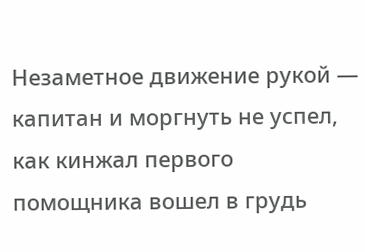Незаметное движение рукой — капитан и моргнуть не успел, как кинжал первого помощника вошел в грудь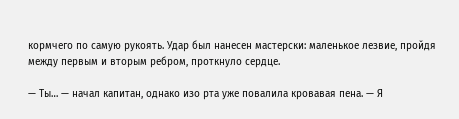кормчего по самую рукоять. Удар был нанесен мастерски: маленькое лезвие, пройдя между первым и вторым ребром, проткнуло сердце.

— Ты… — начал капитан, однако изо рта уже повалила кровавая пена. — Я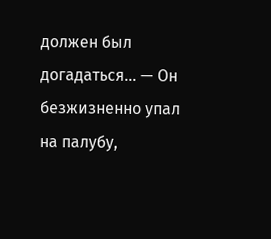должен был догадаться… — Он безжизненно упал на палубу,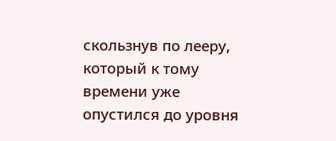скользнув по лееру, который к тому времени уже опустился до уровня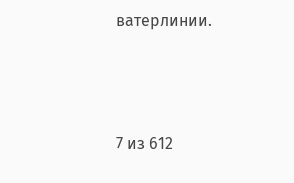ватерлинии.



7 из 612